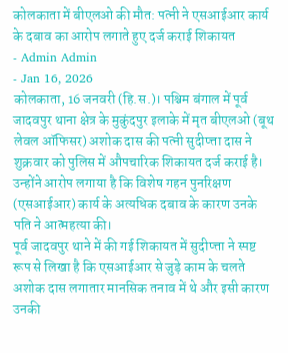कोलकाता में बीएलओ की मौत: पत्नी ने एसआईआर कार्य के दबाव का आरोप लगाते हुए दर्ज कराई शिकायत
- Admin Admin
- Jan 16, 2026
कोलकाता, 16 जनवरी (हि.स.)। पश्चिम बंगाल में पूर्व जादवपुर थाना क्षेत्र के मुकुंदपुर इलाके में मृत बीएलओ (बूथ लेवल ऑफिसर) अशोक दास की पत्नी सुदीप्त्ता दास ने शुक्रवार को पुलिस में औपचारिक शिकायत दर्ज कराई है। उन्होंने आरोप लगाया है कि विशेष गहन पुनरिक्षण (एसआईआर) कार्य के अत्यधिक दबाव के कारण उनके पति ने आत्महत्या की।
पूर्व जादवपुर थाने में की गई शिकायत में सुदीप्त्ता ने स्पष्ट रूप से लिखा है कि एसआईआर से जुड़े काम के चलते अशोक दास लगातार मानसिक तनाव में थे और इसी कारण उनकी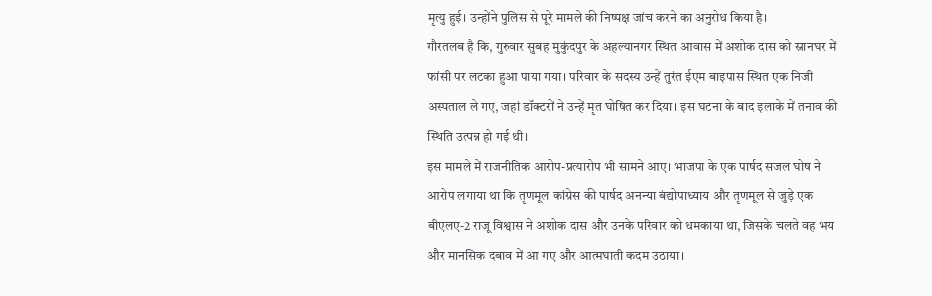मृत्यु हुई। उन्होंने पुलिस से पूरे मामले की निष्पक्ष जांच करने का अनुरोध किया है।
गौरतलब है कि, गुरुवार सुबह मुकुंदपुर के अहल्यानगर स्थित आवास में अशोक दास को स्नानघर में फांसी पर लटका हुआ पाया गया। परिवार के सदस्य उन्हें तुरंत ईएम बाइपास स्थित एक निजी अस्पताल ले गए, जहां डॉक्टरों ने उन्हें मृत घोषित कर दिया। इस घटना के बाद इलाके में तनाव की स्थिति उत्पन्न हो गई थी।
इस मामले में राजनीतिक आरोप-प्रत्यारोप भी सामने आए। भाजपा के एक पार्षद सजल घोष ने आरोप लगाया था कि तृणमूल कांग्रेस की पार्षद अनन्या बंद्योपाध्याय और तृणमूल से जुड़े एक बीएलए-2 राजू विश्वास ने अशोक दास और उनके परिवार को धमकाया था, जिसके चलते वह भय और मानसिक दबाव में आ गए और आत्मघाती कदम उठाया।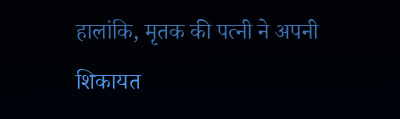हालांकि, मृतक की पत्नी ने अपनी शिकायत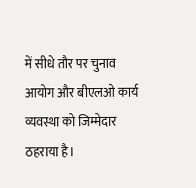में सीधे तौर पर चुनाव आयोग और बीएलओ कार्य व्यवस्था को जिम्मेदार ठहराया है।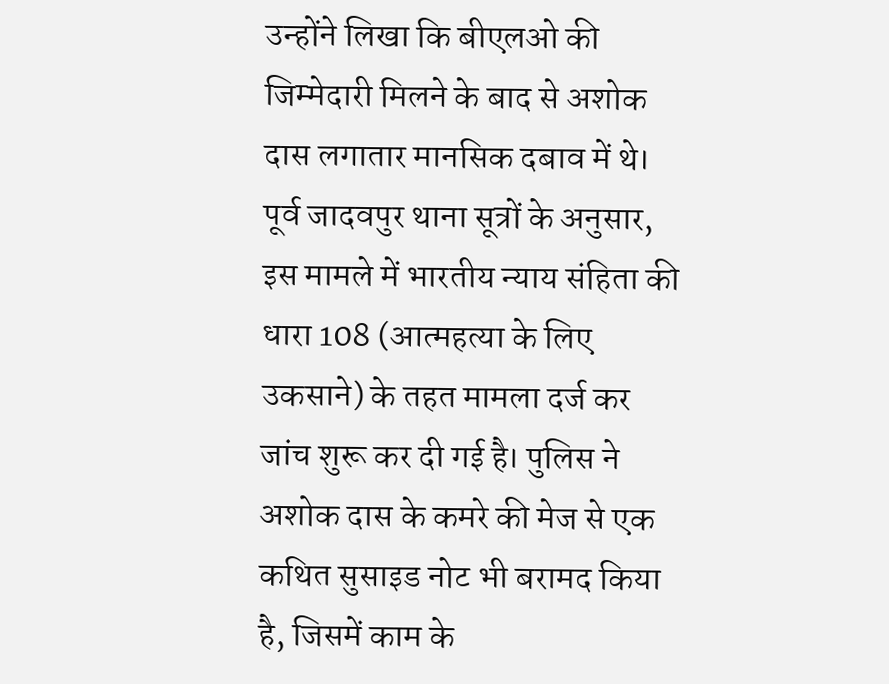उन्होंने लिखा कि बीएलओ की जिम्मेदारी मिलने के बाद से अशोक दास लगातार मानसिक दबाव में थे।
पूर्व जादवपुर थाना सूत्रों के अनुसार, इस मामले में भारतीय न्याय संहिता की धारा 108 (आत्महत्या के लिए उकसाने) के तहत मामला दर्ज कर जांच शुरू कर दी गई है। पुलिस ने अशोक दास के कमरे की मेज से एक कथित सुसाइड नोट भी बरामद किया है, जिसमें काम के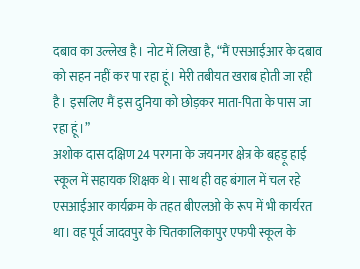दबाव का उल्लेख है। नोट में लिखा है, “मैं एसआईआर के दबाव को सहन नहीं कर पा रहा हूं। मेरी तबीयत खराब होती जा रही है। इसलिए मैं इस दुनिया को छोड़कर माता-पिता के पास जा रहा हूं।”
अशोक दास दक्षिण 24 परगना के जयनगर क्षेत्र के बहड़ू हाई स्कूल में सहायक शिक्षक थे। साथ ही वह बंगाल में चल रहे एसआईआर कार्यक्रम के तहत बीएलओ के रूप में भी कार्यरत था। वह पूर्व जादवपुर के चितकालिकापुर एफपी स्कूल के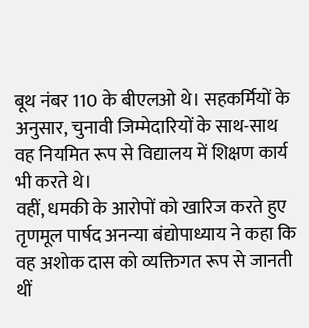बूथ नंबर 110 के बीएलओ थे। सहकर्मियों के अनुसार, चुनावी जिम्मेदारियों के साथ-साथ वह नियमित रूप से विद्यालय में शिक्षण कार्य भी करते थे।
वहीं, धमकी के आरोपों को खारिज करते हुए तृणमूल पार्षद अनन्या बंद्योपाध्याय ने कहा कि वह अशोक दास को व्यक्तिगत रूप से जानती थीं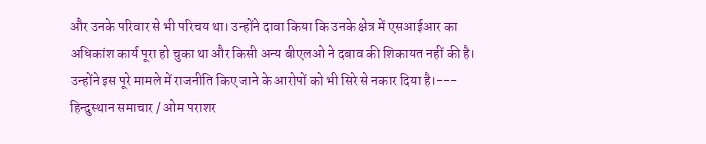और उनके परिवार से भी परिचय था। उन्होंने दावा किया कि उनके क्षेत्र में एसआईआर का अधिकांश कार्य पूरा हो चुका था और किसी अन्य बीएलओ ने दबाव की शिकायत नहीं की है। उन्होंने इस पूरे मामले में राजनीति किए जाने के आरोपों को भी सिरे से नकार दिया है।---
हिन्दुस्थान समाचार / ओम पराशर